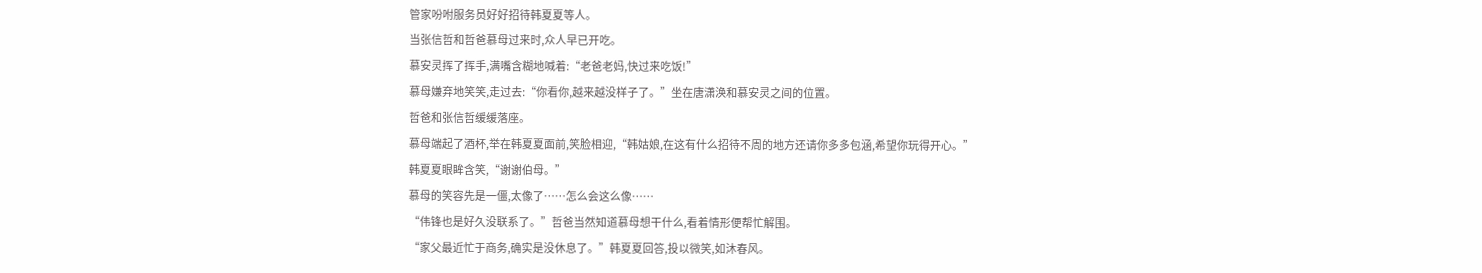管家吩咐服务员好好招待韩夏夏等人。
当张信哲和哲爸慕母过来时,众人早已开吃。
慕安灵挥了挥手,满嘴含糊地喊着:“老爸老妈,快过来吃饭!”
慕母嫌弃地笑笑,走过去:“你看你,越来越没样子了。”坐在唐潇涣和慕安灵之间的位置。
哲爸和张信哲缓缓落座。
慕母端起了酒杯,举在韩夏夏面前,笑脸相迎,“韩姑娘,在这有什么招待不周的地方还请你多多包涵,希望你玩得开心。”
韩夏夏眼眸含笑,“谢谢伯母。”
慕母的笑容先是一僵,太像了……怎么会这么像……
“伟锋也是好久没联系了。”哲爸当然知道慕母想干什么,看着情形便帮忙解围。
“家父最近忙于商务,确实是没休息了。”韩夏夏回答,投以微笑,如沐春风。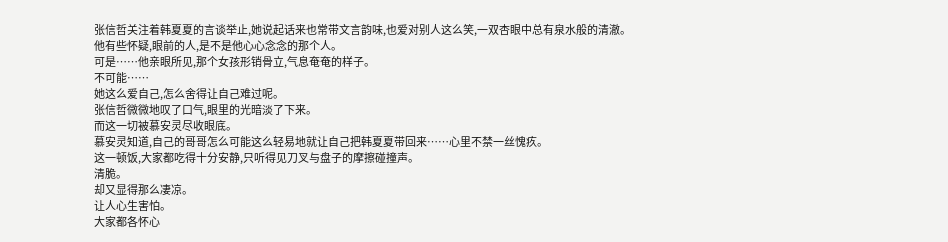张信哲关注着韩夏夏的言谈举止,她说起话来也常带文言韵味,也爱对别人这么笑,一双杏眼中总有泉水般的清澈。
他有些怀疑,眼前的人,是不是他心心念念的那个人。
可是……他亲眼所见,那个女孩形销骨立,气息奄奄的样子。
不可能……
她这么爱自己,怎么舍得让自己难过呢。
张信哲微微地叹了口气,眼里的光暗淡了下来。
而这一切被慕安灵尽收眼底。
慕安灵知道,自己的哥哥怎么可能这么轻易地就让自己把韩夏夏带回来……心里不禁一丝愧疚。
这一顿饭,大家都吃得十分安静,只听得见刀叉与盘子的摩擦碰撞声。
清脆。
却又显得那么凄凉。
让人心生害怕。
大家都各怀心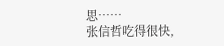思……
张信哲吃得很快,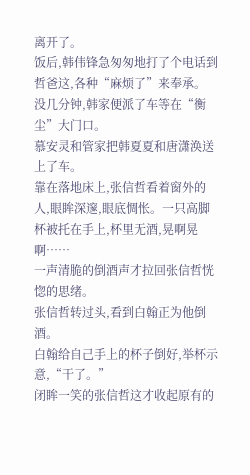离开了。
饭后,韩伟锋急匆匆地打了个电话到哲爸这,各种“麻烦了”来奉承。
没几分钟,韩家便派了车等在“衡尘”大门口。
慕安灵和管家把韩夏夏和唐潇涣送上了车。
靠在落地床上,张信哲看着窗外的人,眼眸深邃,眼底惆怅。一只高脚杯被托在手上,杯里无酒,晃啊晃啊……
一声清脆的倒酒声才拉回张信哲恍惚的思绪。
张信哲转过头,看到白翰正为他倒酒。
白翰给自己手上的杯子倒好,举杯示意,“干了。”
闭眸一笑的张信哲这才收起原有的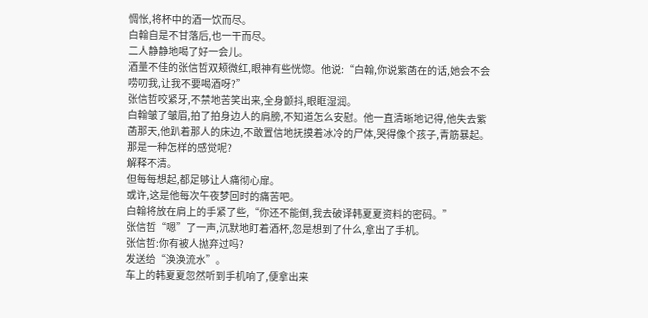惆怅,将杯中的酒一饮而尽。
白翰自是不甘落后,也一干而尽。
二人静静地喝了好一会儿。
酒量不佳的张信哲双颊微红,眼神有些恍惚。他说:“白翰,你说紫菡在的话,她会不会唠叨我,让我不要喝酒呀?”
张信哲咬紧牙,不禁地苦笑出来,全身颤抖,眼眶湿润。
白翰皱了皱眉,拍了拍身边人的肩膀,不知道怎么安慰。他一直清晰地记得,他失去紫菡那天,他趴着那人的床边,不敢置信地抚摸着冰冷的尸体,哭得像个孩子,青筋暴起。
那是一种怎样的感觉呢?
解释不清。
但每每想起,都足够让人痛彻心扉。
或许,这是他每次午夜梦回时的痛苦吧。
白翰将放在肩上的手紧了些,“你还不能倒,我去破译韩夏夏资料的密码。”
张信哲“嗯”了一声,沉默地盯着酒杯,忽是想到了什么,拿出了手机。
张信哲:你有被人抛弃过吗?
发送给“涣涣流水”。
车上的韩夏夏忽然听到手机响了,便拿出来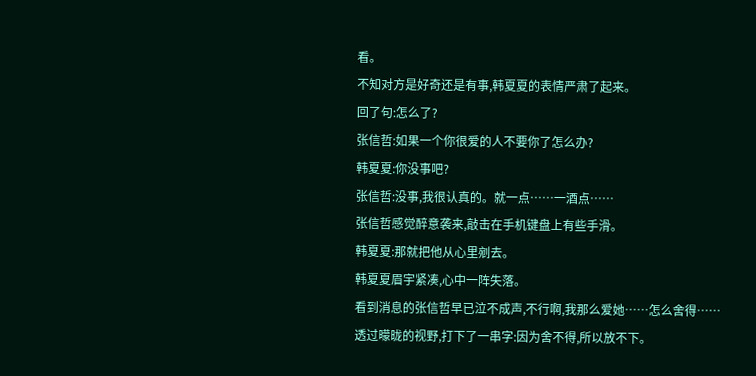看。
不知对方是好奇还是有事,韩夏夏的表情严肃了起来。
回了句:怎么了?
张信哲:如果一个你很爱的人不要你了怎么办?
韩夏夏:你没事吧?
张信哲:没事,我很认真的。就一点……一酒点……
张信哲感觉醉意袭来,敲击在手机键盘上有些手滑。
韩夏夏:那就把他从心里剜去。
韩夏夏眉宇紧凑,心中一阵失落。
看到消息的张信哲早已泣不成声,不行啊,我那么爱她……怎么舍得……
透过曚昽的视野,打下了一串字:因为舍不得,所以放不下。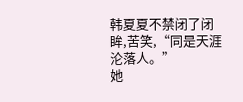韩夏夏不禁闭了闭眸,苦笑,“同是天涯沦落人。”
她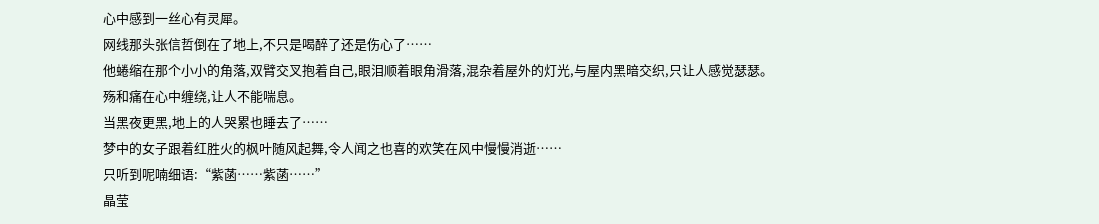心中感到一丝心有灵犀。
网线那头张信哲倒在了地上,不只是喝醉了还是伤心了……
他蜷缩在那个小小的角落,双臂交叉抱着自己,眼泪顺着眼角滑落,混杂着屋外的灯光,与屋内黑暗交织,只让人感觉瑟瑟。
殇和痛在心中缠绕,让人不能喘息。
当黑夜更黑,地上的人哭累也睡去了……
梦中的女子跟着红胜火的枫叶随风起舞,令人闻之也喜的欢笑在风中慢慢消逝……
只听到呢喃细语:“紫菡……紫菡……”
晶莹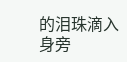的泪珠滴入身旁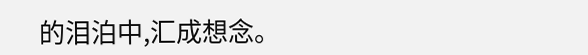的泪泊中,汇成想念。